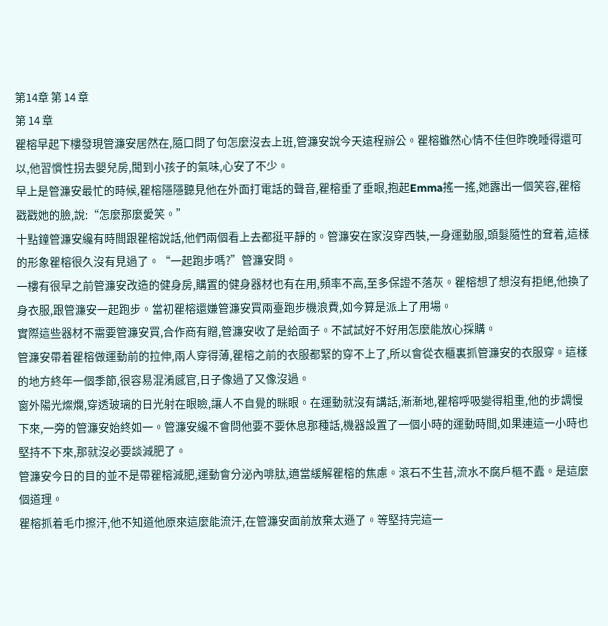第14章 第 14 章
第 14 章
瞿榕早起下樓發現管濂安居然在,隨口問了句怎麼沒去上班,管濂安說今天遠程辦公。瞿榕雖然心情不佳但昨晚睡得還可以,他習慣性拐去嬰兒房,聞到小孩子的氣味,心安了不少。
早上是管濂安最忙的時候,瞿榕隱隱聽見他在外面打電話的聲音,瞿榕垂了垂眼,抱起Emma搖一搖,她露出一個笑容,瞿榕戳戳她的臉,說:“怎麼那麼愛笑。”
十點鐘管濂安纔有時間跟瞿榕說話,他們兩個看上去都挺平靜的。管濂安在家沒穿西裝,一身運動服,頭髮隨性的耷着,這樣的形象瞿榕很久沒有見過了。“一起跑步嗎?”管濂安問。
一樓有很早之前管濂安改造的健身房,購置的健身器材也有在用,頻率不高,至多保證不落灰。瞿榕想了想沒有拒絕,他換了身衣服,跟管濂安一起跑步。當初瞿榕還嫌管濂安買兩臺跑步機浪費,如今算是派上了用場。
實際這些器材不需要管濂安買,合作商有贈,管濂安收了是給面子。不試試好不好用怎麼能放心採購。
管濂安帶着瞿榕做運動前的拉伸,兩人穿得薄,瞿榕之前的衣服都緊的穿不上了,所以會從衣櫃裏抓管濂安的衣服穿。這樣的地方終年一個季節,很容易混淆感官,日子像過了又像沒過。
窗外陽光燦爛,穿透玻璃的日光射在眼瞼,讓人不自覺的眯眼。在運動就沒有講話,漸漸地,瞿榕呼吸變得粗重,他的步調慢下來,一旁的管濂安始終如一。管濂安纔不會問他要不要休息那種話,機器設置了一個小時的運動時間,如果連這一小時也堅持不下來,那就沒必要談減肥了。
管濂安今日的目的並不是帶瞿榕減肥,運動會分泌內啡肽,適當緩解瞿榕的焦慮。滾石不生苔,流水不腐戶樞不蠹。是這麼個道理。
瞿榕抓着毛巾擦汗,他不知道他原來這麼能流汗,在管濂安面前放棄太遜了。等堅持完這一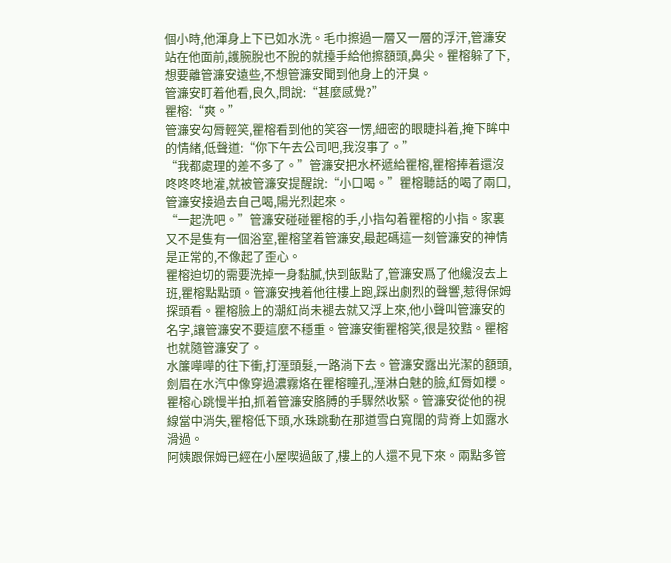個小時,他渾身上下已如水洗。毛巾擦過一層又一層的浮汗,管濂安站在他面前,護腕脫也不脫的就擡手給他擦額頭,鼻尖。瞿榕躲了下,想要離管濂安遠些,不想管濂安聞到他身上的汗臭。
管濂安盯着他看,良久,問說:“甚麼感覺?”
瞿榕:“爽。”
管濂安勾脣輕笑,瞿榕看到他的笑容一愣,細密的眼睫抖着,掩下眸中的情緒,低聲道:“你下午去公司吧,我沒事了。”
“我都處理的差不多了。”管濂安把水杯遞給瞿榕,瞿榕捧着還沒咚咚咚地灌,就被管濂安提醒說:“小口喝。”瞿榕聽話的喝了兩口,管濂安接過去自己喝,陽光烈起來。
“一起洗吧。”管濂安碰碰瞿榕的手,小指勾着瞿榕的小指。家裏又不是隻有一個浴室,瞿榕望着管濂安,最起碼這一刻管濂安的神情是正常的,不像起了歪心。
瞿榕迫切的需要洗掉一身黏膩,快到飯點了,管濂安爲了他纔沒去上班,瞿榕點點頭。管濂安拽着他往樓上跑,踩出劇烈的聲響,惹得保姆探頭看。瞿榕臉上的潮紅尚未褪去就又浮上來,他小聲叫管濂安的名字,讓管濂安不要這麼不穩重。管濂安衝瞿榕笑,很是狡黠。瞿榕也就隨管濂安了。
水簾嘩嘩的往下衝,打溼頭髮,一路淌下去。管濂安露出光潔的額頭,劍眉在水汽中像穿過濃霧烙在瞿榕瞳孔,溼淋白魅的臉,紅脣如櫻。瞿榕心跳慢半拍,抓着管濂安胳膊的手驟然收緊。管濂安從他的視線當中消失,瞿榕低下頭,水珠跳動在那道雪白寬闊的背脊上如露水滑過。
阿姨跟保姆已經在小屋喫過飯了,樓上的人還不見下來。兩點多管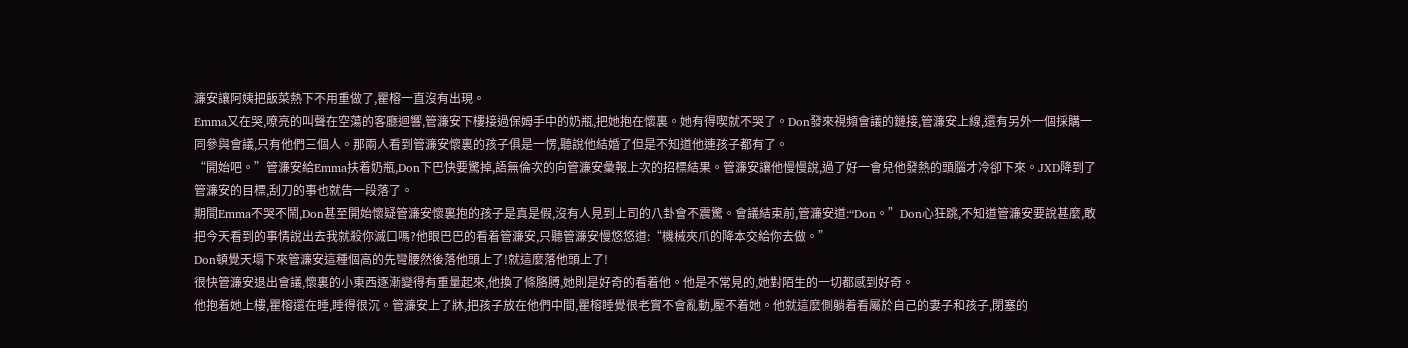濂安讓阿姨把飯菜熱下不用重做了,瞿榕一直沒有出現。
Emma又在哭,嘹亮的叫聲在空蕩的客廳迴響,管濂安下樓接過保姆手中的奶瓶,把她抱在懷裏。她有得喫就不哭了。Don發來視頻會議的鏈接,管濂安上線,還有另外一個採購一同參與會議,只有他們三個人。那兩人看到管濂安懷裏的孩子俱是一愣,聽說他結婚了但是不知道他連孩子都有了。
“開始吧。”管濂安給Emma扶着奶瓶,Don下巴快要驚掉,語無倫次的向管濂安彙報上次的招標結果。管濂安讓他慢慢說,過了好一會兒他發熱的頭腦才冷卻下來。JXD降到了管濂安的目標,刮刀的事也就告一段落了。
期間Emma不哭不鬧,Don甚至開始懷疑管濂安懷裏抱的孩子是真是假,沒有人見到上司的八卦會不震驚。會議結束前,管濂安道:“Don。”Don心狂跳,不知道管濂安要說甚麼,敢把今天看到的事情說出去我就殺你滅口嗎?他眼巴巴的看着管濂安,只聽管濂安慢悠悠道:“機械夾爪的降本交給你去做。”
Don頓覺天塌下來管濂安這種個高的先彎腰然後落他頭上了!就這麼落他頭上了!
很快管濂安退出會議,懷裏的小東西逐漸變得有重量起來,他換了條胳膊,她則是好奇的看着他。他是不常見的,她對陌生的一切都感到好奇。
他抱着她上樓,瞿榕還在睡,睡得很沉。管濂安上了牀,把孩子放在他們中間,瞿榕睡覺很老實不會亂動,壓不着她。他就這麼側躺着看屬於自己的妻子和孩子,閉塞的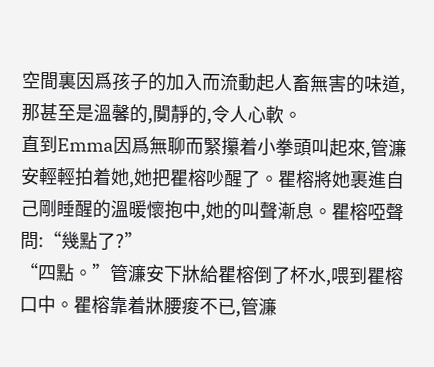空間裏因爲孩子的加入而流動起人畜無害的味道,那甚至是溫馨的,闃靜的,令人心軟。
直到Emma因爲無聊而緊攥着小拳頭叫起來,管濂安輕輕拍着她,她把瞿榕吵醒了。瞿榕將她裹進自己剛睡醒的溫暖懷抱中,她的叫聲漸息。瞿榕啞聲問:“幾點了?”
“四點。”管濂安下牀給瞿榕倒了杯水,喂到瞿榕口中。瞿榕靠着牀腰痠不已,管濂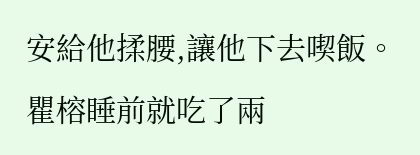安給他揉腰,讓他下去喫飯。瞿榕睡前就吃了兩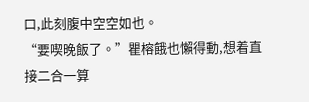口,此刻腹中空空如也。
“要喫晚飯了。”瞿榕餓也懶得動,想着直接二合一算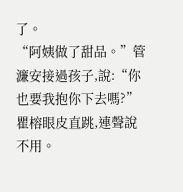了。
“阿姨做了甜品。”管濂安接過孩子,說:“你也要我抱你下去嗎?”
瞿榕眼皮直跳,連聲說不用。